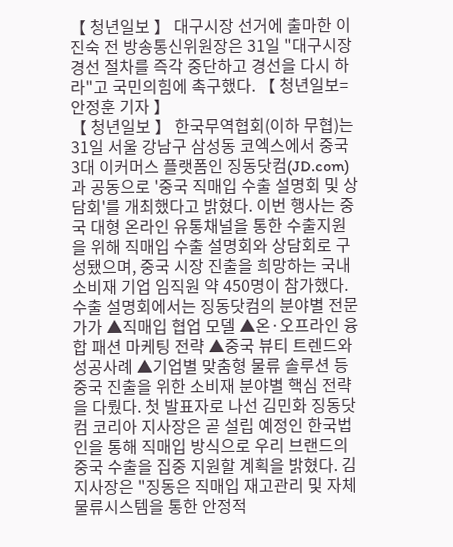【 청년일보 】 대구시장 선거에 출마한 이진숙 전 방송통신위원장은 31일 "대구시장 경선 절차를 즉각 중단하고 경선을 다시 하라"고 국민의힘에 촉구했다. 【 청년일보=안정훈 기자 】
【 청년일보 】 한국무역협회(이하 무협)는 31일 서울 강남구 삼성동 코엑스에서 중국 3대 이커머스 플랫폼인 징동닷컴(JD.com)과 공동으로 '중국 직매입 수출 설명회 및 상담회'를 개최했다고 밝혔다. 이번 행사는 중국 대형 온라인 유통채널을 통한 수출지원을 위해 직매입 수출 설명회와 상담회로 구성됐으며, 중국 시장 진출을 희망하는 국내 소비재 기업 임직원 약 450명이 참가했다. 수출 설명회에서는 징동닷컴의 분야별 전문가가 ▲직매입 협업 모델 ▲온·오프라인 융합 패션 마케팅 전략 ▲중국 뷰티 트렌드와 성공사례 ▲기업별 맞춤형 물류 솔루션 등 중국 진출을 위한 소비재 분야별 핵심 전략을 다뤘다. 첫 발표자로 나선 김민화 징동닷컴 코리아 지사장은 곧 설립 예정인 한국법인을 통해 직매입 방식으로 우리 브랜드의 중국 수출을 집중 지원할 계획을 밝혔다. 김 지사장은 "징동은 직매입 재고관리 및 자체 물류시스템을 통한 안정적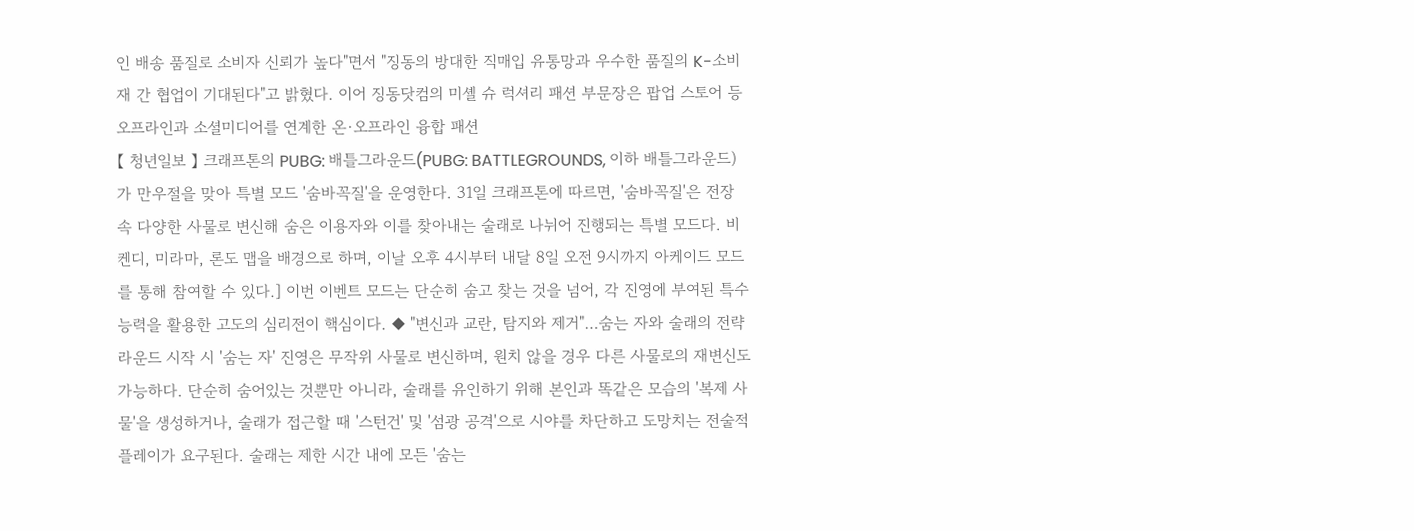인 배송 품질로 소비자 신뢰가 높다"면서 "징동의 방대한 직매입 유통망과 우수한 품질의 K-소비재 간 협업이 기대된다"고 밝혔다. 이어 징동닷컴의 미셸 슈 럭셔리 패션 부문장은 팝업 스토어 등 오프라인과 소셜미디어를 연계한 온·오프라인 융합 패션
【 청년일보 】 크래프톤의 PUBG: 배틀그라운드(PUBG: BATTLEGROUNDS, 이하 배틀그라운드)가 만우절을 맞아 특별 모드 '숨바꼭질'을 운영한다. 31일 크래프톤에 따르면, '숨바꼭질'은 전장 속 다양한 사물로 변신해 숨은 이용자와 이를 찾아내는 술래로 나뉘어 진행되는 특별 모드다. 비켄디, 미라마, 론도 맵을 배경으로 하며, 이날 오후 4시부터 내달 8일 오전 9시까지 아케이드 모드를 통해 참여할 수 있다.] 이번 이벤트 모드는 단순히 숨고 찾는 것을 넘어, 각 진영에 부여된 특수 능력을 활용한 고도의 심리전이 핵심이다. ◆ "변신과 교란, 탐지와 제거"…숨는 자와 술래의 전략 라운드 시작 시 '숨는 자' 진영은 무작위 사물로 변신하며, 원치 않을 경우 다른 사물로의 재변신도 가능하다. 단순히 숨어있는 것뿐만 아니라, 술래를 유인하기 위해 본인과 똑같은 모습의 '복제 사물'을 생성하거나, 술래가 접근할 때 '스턴건' 및 '섬광 공격'으로 시야를 차단하고 도망치는 전술적 플레이가 요구된다. 술래는 제한 시간 내에 모든 '숨는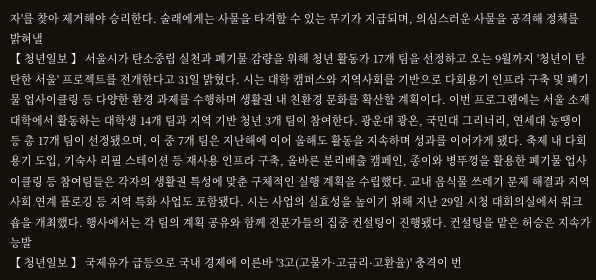자'를 찾아 제거해야 승리한다. 술래에게는 사물을 타격할 수 있는 무기가 지급되며, 의심스러운 사물을 공격해 정체를 밝혀낼
【 청년일보 】 서울시가 탄소중립 실천과 폐기물 감량을 위해 청년 활동가 17개 팀을 선정하고 오는 9월까지 '청년이 탄탄한 서울' 프로젝트를 전개한다고 31일 밝혔다. 시는 대학 캠퍼스와 지역사회를 기반으로 다회용기 인프라 구축 및 폐기물 업사이클링 등 다양한 환경 과제를 수행하며 생활권 내 친환경 문화를 확산할 계획이다. 이번 프로그램에는 서울 소재 대학에서 활동하는 대학생 14개 팀과 지역 기반 청년 3개 팀이 참여한다. 광운대 광온, 국민대 그리너리, 연세대 농땡이 등 총 17개 팀이 선정됐으며, 이 중 7개 팀은 지난해에 이어 올해도 활동을 지속하며 성과를 이어가게 됐다. 축제 내 다회용기 도입, 기숙사 리필 스테이션 등 재사용 인프라 구축, 올바른 분리배출 캠페인, 종이와 병뚜껑을 활용한 폐기물 업사이클링 등 참여팀들은 각자의 생활권 특성에 맞춘 구체적인 실행 계획을 수립했다. 교내 음식물 쓰레기 문제 해결과 지역사회 연계 플로깅 등 지역 특화 사업도 포함됐다. 시는 사업의 실효성을 높이기 위해 지난 29일 시청 대회의실에서 워크숍을 개최했다. 행사에서는 각 팀의 계획 공유와 함께 전문가들의 집중 컨설팅이 진행됐다. 컨설팅을 맡은 허승은 지속가능발
【 청년일보 】 국제유가 급등으로 국내 경제에 이른바 '3고(고물가·고금리·고환율)' 충격이 번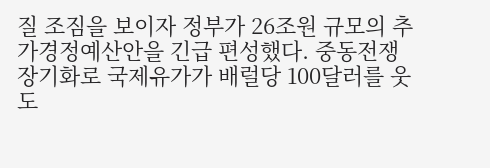질 조짐을 보이자 정부가 26조원 규모의 추가경정예산안을 긴급 편성했다. 중동전쟁 장기화로 국제유가가 배럴당 100달러를 웃도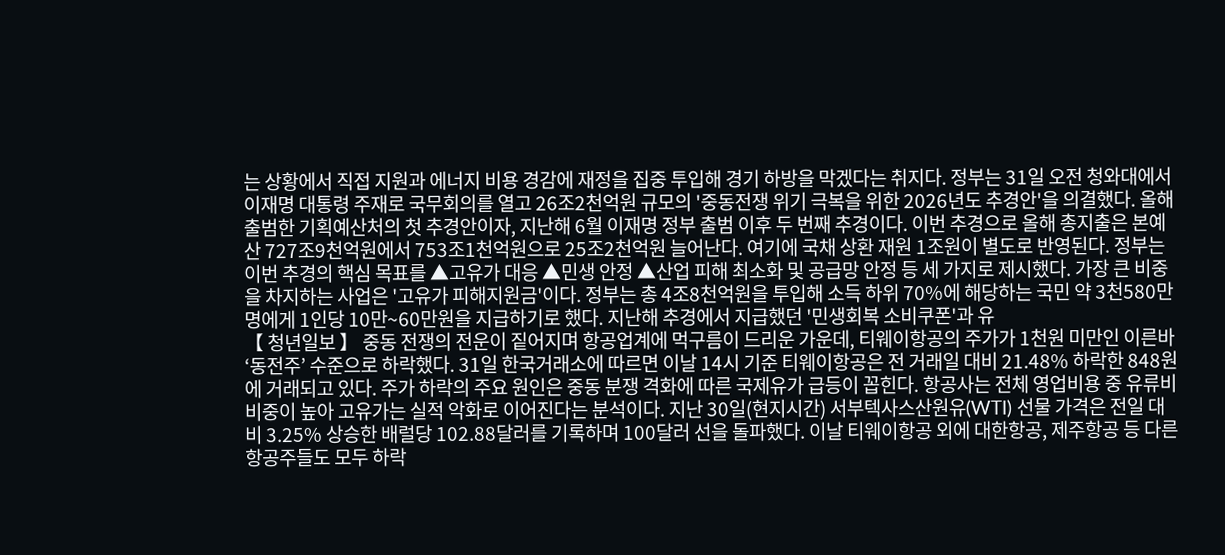는 상황에서 직접 지원과 에너지 비용 경감에 재정을 집중 투입해 경기 하방을 막겠다는 취지다. 정부는 31일 오전 청와대에서 이재명 대통령 주재로 국무회의를 열고 26조2천억원 규모의 '중동전쟁 위기 극복을 위한 2026년도 추경안'을 의결했다. 올해 출범한 기획예산처의 첫 추경안이자, 지난해 6월 이재명 정부 출범 이후 두 번째 추경이다. 이번 추경으로 올해 총지출은 본예산 727조9천억원에서 753조1천억원으로 25조2천억원 늘어난다. 여기에 국채 상환 재원 1조원이 별도로 반영된다. 정부는 이번 추경의 핵심 목표를 ▲고유가 대응 ▲민생 안정 ▲산업 피해 최소화 및 공급망 안정 등 세 가지로 제시했다. 가장 큰 비중을 차지하는 사업은 '고유가 피해지원금'이다. 정부는 총 4조8천억원을 투입해 소득 하위 70%에 해당하는 국민 약 3천580만명에게 1인당 10만~60만원을 지급하기로 했다. 지난해 추경에서 지급했던 '민생회복 소비쿠폰'과 유
【 청년일보 】 중동 전쟁의 전운이 짙어지며 항공업계에 먹구름이 드리운 가운데, 티웨이항공의 주가가 1천원 미만인 이른바 ‘동전주’ 수준으로 하락했다. 31일 한국거래소에 따르면 이날 14시 기준 티웨이항공은 전 거래일 대비 21.48% 하락한 848원에 거래되고 있다. 주가 하락의 주요 원인은 중동 분쟁 격화에 따른 국제유가 급등이 꼽힌다. 항공사는 전체 영업비용 중 유류비 비중이 높아 고유가는 실적 악화로 이어진다는 분석이다. 지난 30일(현지시간) 서부텍사스산원유(WTI) 선물 가격은 전일 대비 3.25% 상승한 배럴당 102.88달러를 기록하며 100달러 선을 돌파했다. 이날 티웨이항공 외에 대한항공, 제주항공 등 다른 항공주들도 모두 하락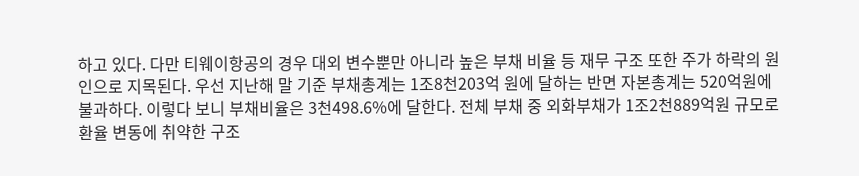하고 있다. 다만 티웨이항공의 경우 대외 변수뿐만 아니라 높은 부채 비율 등 재무 구조 또한 주가 하락의 원인으로 지목된다. 우선 지난해 말 기준 부채총계는 1조8천203억 원에 달하는 반면 자본총계는 520억원에 불과하다. 이렇다 보니 부채비율은 3천498.6%에 달한다. 전체 부채 중 외화부채가 1조2천889억원 규모로 환율 변동에 취약한 구조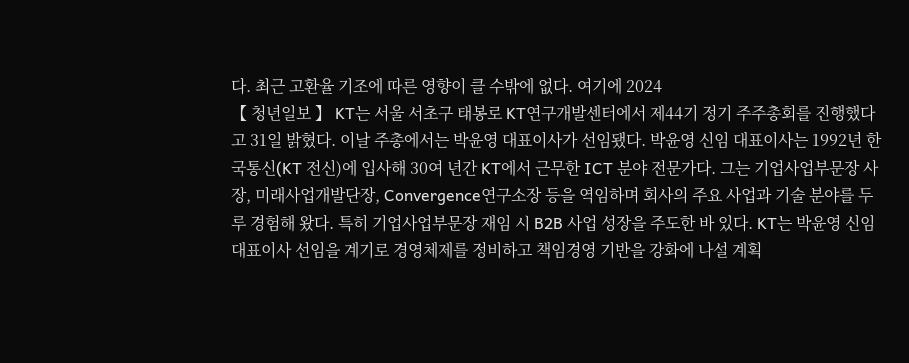다. 최근 고환율 기조에 따른 영향이 클 수밖에 없다. 여기에 2024
【 청년일보 】 KT는 서울 서초구 태봉로 KT연구개발센터에서 제44기 정기 주주총회를 진행했다고 31일 밝혔다. 이날 주총에서는 박윤영 대표이사가 선임됐다. 박윤영 신임 대표이사는 1992년 한국통신(KT 전신)에 입사해 30여 년간 KT에서 근무한 ICT 분야 전문가다. 그는 기업사업부문장 사장, 미래사업개발단장, Convergence연구소장 등을 역임하며 회사의 주요 사업과 기술 분야를 두루 경험해 왔다. 특히 기업사업부문장 재임 시 B2B 사업 성장을 주도한 바 있다. KT는 박윤영 신임 대표이사 선임을 계기로 경영체제를 정비하고 책임경영 기반을 강화에 나설 계획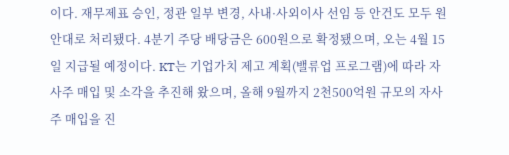이다. 재무제표 승인, 정관 일부 변경, 사내·사외이사 선임 등 안건도 모두 원안대로 처리됐다. 4분기 주당 배당금은 600원으로 확정됐으며, 오는 4월 15일 지급될 예정이다. KT는 기업가치 제고 계획(밸류업 프로그램)에 따라 자사주 매입 및 소각을 추진해 왔으며, 올해 9월까지 2천500억원 규모의 자사주 매입을 진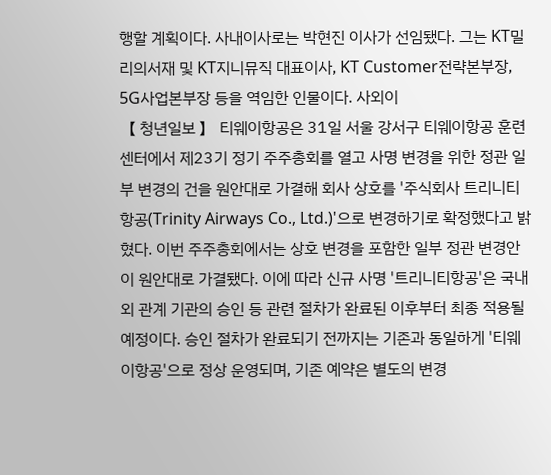행할 계획이다. 사내이사로는 박현진 이사가 선임됐다. 그는 KT밀리의서재 및 KT지니뮤직 대표이사, KT Customer전략본부장, 5G사업본부장 등을 역임한 인물이다. 사외이
【 청년일보 】 티웨이항공은 31일 서울 강서구 티웨이항공 훈련센터에서 제23기 정기 주주총회를 열고 사명 변경을 위한 정관 일부 변경의 건을 원안대로 가결해 회사 상호를 '주식회사 트리니티항공(Trinity Airways Co., Ltd.)'으로 변경하기로 확정했다고 밝혔다. 이번 주주총회에서는 상호 변경을 포함한 일부 정관 변경안이 원안대로 가결됐다. 이에 따라 신규 사명 '트리니티항공'은 국내외 관계 기관의 승인 등 관련 절차가 완료된 이후부터 최종 적용될 예정이다. 승인 절차가 완료되기 전까지는 기존과 동일하게 '티웨이항공'으로 정상 운영되며, 기존 예약은 별도의 변경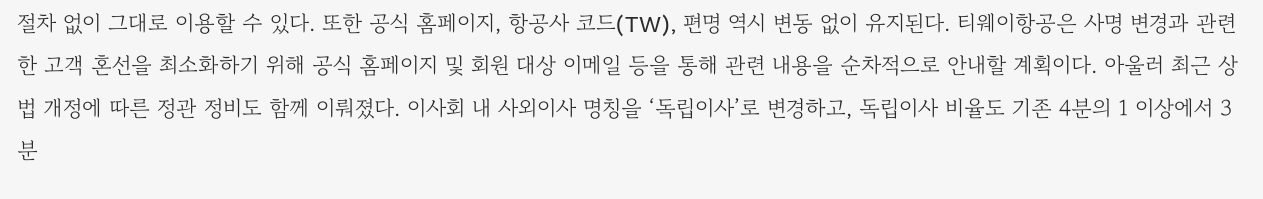절차 없이 그대로 이용할 수 있다. 또한 공식 홈페이지, 항공사 코드(TW), 편명 역시 변동 없이 유지된다. 티웨이항공은 사명 변경과 관련한 고객 혼선을 최소화하기 위해 공식 홈페이지 및 회원 대상 이메일 등을 통해 관련 내용을 순차적으로 안내할 계획이다. 아울러 최근 상법 개정에 따른 정관 정비도 함께 이뤄졌다. 이사회 내 사외이사 명칭을 ‘독립이사’로 변경하고, 독립이사 비율도 기존 4분의 1 이상에서 3분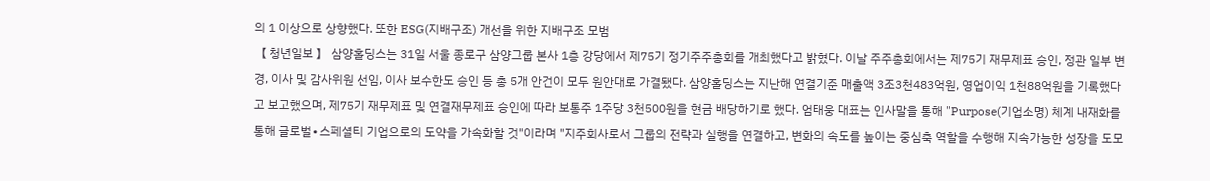의 1 이상으로 상향했다. 또한 ESG(지배구조) 개선을 위한 지배구조 모범
【 청년일보 】 삼양홀딩스는 31일 서울 종로구 삼양그룹 본사 1층 강당에서 제75기 정기주주총회를 개최했다고 밝혔다. 이날 주주총회에서는 제75기 재무제표 승인, 정관 일부 변경, 이사 및 감사위원 선임, 이사 보수한도 승인 등 총 5개 안건이 모두 원안대로 가결됐다. 삼양홀딩스는 지난해 연결기준 매출액 3조3천483억원, 영업이익 1천88억원을 기록했다고 보고했으며, 제75기 재무제표 및 연결재무제표 승인에 따라 보통주 1주당 3천500원을 현금 배당하기로 했다. 엄태웅 대표는 인사말을 통해 "Purpose(기업소명) 체계 내재화를 통해 글로벌∙스페셜티 기업으로의 도약을 가속화할 것"이라며 "지주회사로서 그룹의 전략과 실행을 연결하고, 변화의 속도를 높이는 중심축 역할을 수행해 지속가능한 성장을 도모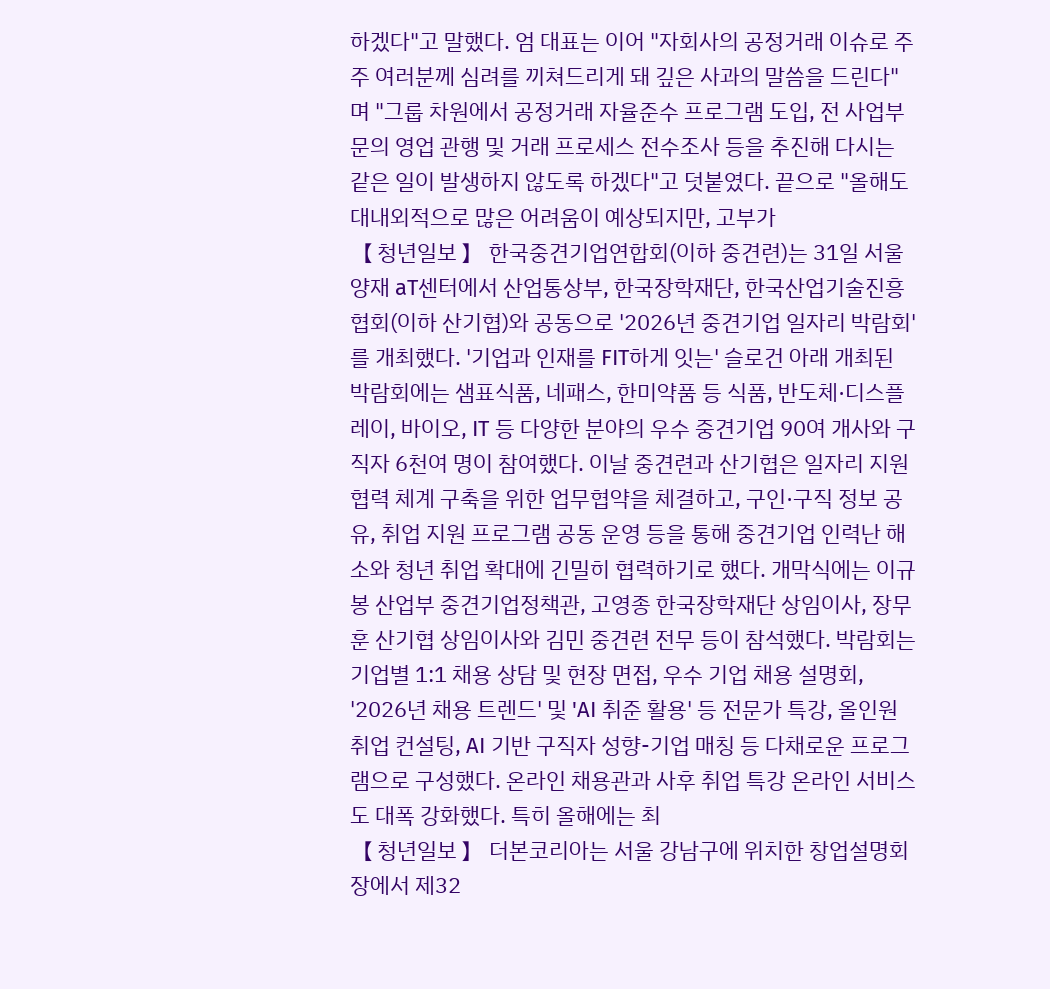하겠다"고 말했다. 엄 대표는 이어 "자회사의 공정거래 이슈로 주주 여러분께 심려를 끼쳐드리게 돼 깊은 사과의 말씀을 드린다"며 "그룹 차원에서 공정거래 자율준수 프로그램 도입, 전 사업부문의 영업 관행 및 거래 프로세스 전수조사 등을 추진해 다시는 같은 일이 발생하지 않도록 하겠다"고 덧붙였다. 끝으로 "올해도 대내외적으로 많은 어려움이 예상되지만, 고부가
【 청년일보 】 한국중견기업연합회(이하 중견련)는 31일 서울 양재 aT센터에서 산업통상부, 한국장학재단, 한국산업기술진흥협회(이하 산기협)와 공동으로 '2026년 중견기업 일자리 박람회'를 개최했다. '기업과 인재를 FIT하게 잇는' 슬로건 아래 개최된 박람회에는 샘표식품, 네패스, 한미약품 등 식품, 반도체·디스플레이, 바이오, IT 등 다양한 분야의 우수 중견기업 90여 개사와 구직자 6천여 명이 참여했다. 이날 중견련과 산기협은 일자리 지원 협력 체계 구축을 위한 업무협약을 체결하고, 구인·구직 정보 공유, 취업 지원 프로그램 공동 운영 등을 통해 중견기업 인력난 해소와 청년 취업 확대에 긴밀히 협력하기로 했다. 개막식에는 이규봉 산업부 중견기업정책관, 고영종 한국장학재단 상임이사, 장무훈 산기협 상임이사와 김민 중견련 전무 등이 참석했다. 박람회는 기업별 1:1 채용 상담 및 현장 면접, 우수 기업 채용 설명회, '2026년 채용 트렌드' 및 'AI 취준 활용' 등 전문가 특강, 올인원 취업 컨설팅, AI 기반 구직자 성향-기업 매칭 등 다채로운 프로그램으로 구성했다. 온라인 채용관과 사후 취업 특강 온라인 서비스도 대폭 강화했다. 특히 올해에는 최
【 청년일보 】 더본코리아는 서울 강남구에 위치한 창업설명회장에서 제32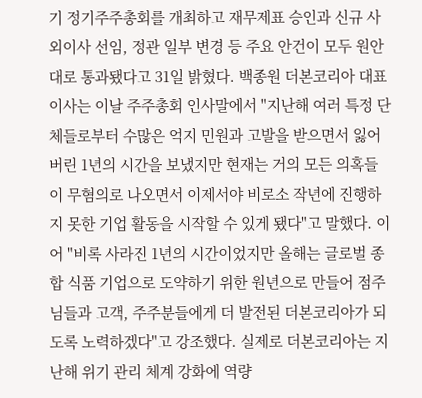기 정기주주총회를 개최하고 재무제표 승인과 신규 사외이사 선임, 정관 일부 변경 등 주요 안건이 모두 원안대로 통과됐다고 31일 밝혔다. 백종원 더본코리아 대표이사는 이날 주주총회 인사말에서 "지난해 여러 특정 단체들로부터 수많은 억지 민원과 고발을 받으면서 잃어버린 1년의 시간을 보냈지만 현재는 거의 모든 의혹들이 무혐의로 나오면서 이제서야 비로소 작년에 진행하지 못한 기업 활동을 시작할 수 있게 됐다"고 말했다. 이어 "비록 사라진 1년의 시간이었지만 올해는 글로벌 종합 식품 기업으로 도약하기 위한 원년으로 만들어 점주님들과 고객, 주주분들에게 더 발전된 더본코리아가 되도록 노력하겠다"고 강조했다. 실제로 더본코리아는 지난해 위기 관리 체계 강화에 역량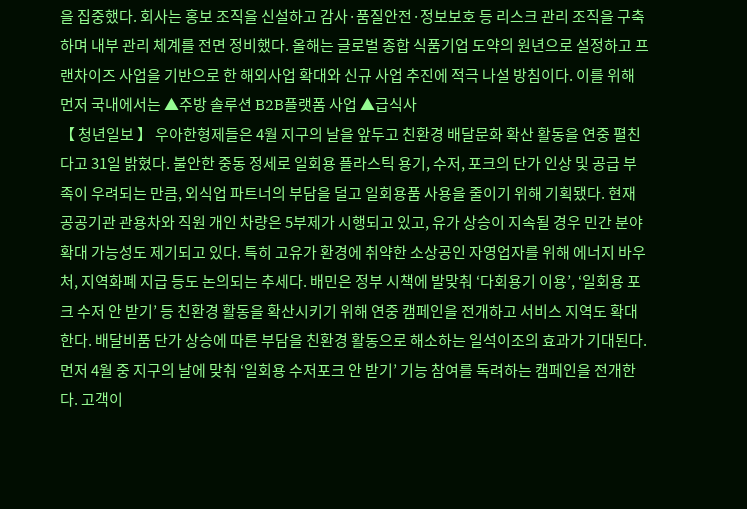을 집중했다. 회사는 홍보 조직을 신설하고 감사·품질안전·정보보호 등 리스크 관리 조직을 구축하며 내부 관리 체계를 전면 정비했다. 올해는 글로벌 종합 식품기업 도약의 원년으로 설정하고 프랜차이즈 사업을 기반으로 한 해외사업 확대와 신규 사업 추진에 적극 나설 방침이다. 이를 위해 먼저 국내에서는 ▲주방 솔루션 B2B플랫폼 사업 ▲급식사
【 청년일보 】 우아한형제들은 4월 지구의 날을 앞두고 친환경 배달문화 확산 활동을 연중 펼친다고 31일 밝혔다. 불안한 중동 정세로 일회용 플라스틱 용기, 수저, 포크의 단가 인상 및 공급 부족이 우려되는 만큼, 외식업 파트너의 부담을 덜고 일회용품 사용을 줄이기 위해 기획됐다. 현재 공공기관 관용차와 직원 개인 차량은 5부제가 시행되고 있고, 유가 상승이 지속될 경우 민간 분야 확대 가능성도 제기되고 있다. 특히 고유가 환경에 취약한 소상공인 자영업자를 위해 에너지 바우처, 지역화폐 지급 등도 논의되는 추세다. 배민은 정부 시책에 발맞춰 ‘다회용기 이용’, ‘일회용 포크 수저 안 받기’ 등 친환경 활동을 확산시키기 위해 연중 캠페인을 전개하고 서비스 지역도 확대한다. 배달비품 단가 상승에 따른 부담을 친환경 활동으로 해소하는 일석이조의 효과가 기대된다. 먼저 4월 중 지구의 날에 맞춰 ‘일회용 수저포크 안 받기’ 기능 참여를 독려하는 캠페인을 전개한다. 고객이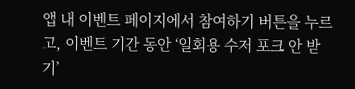앱 내 이벤트 페이지에서 참여하기 버튼을 누르고, 이벤트 기간 동안 ‘일회용 수저 포크 안 받기’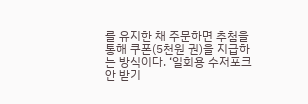를 유지한 채 주문하면 추첨을 통해 쿠폰(5천원 권)을 지급하는 방식이다. ‘일회용 수저포크 안 받기